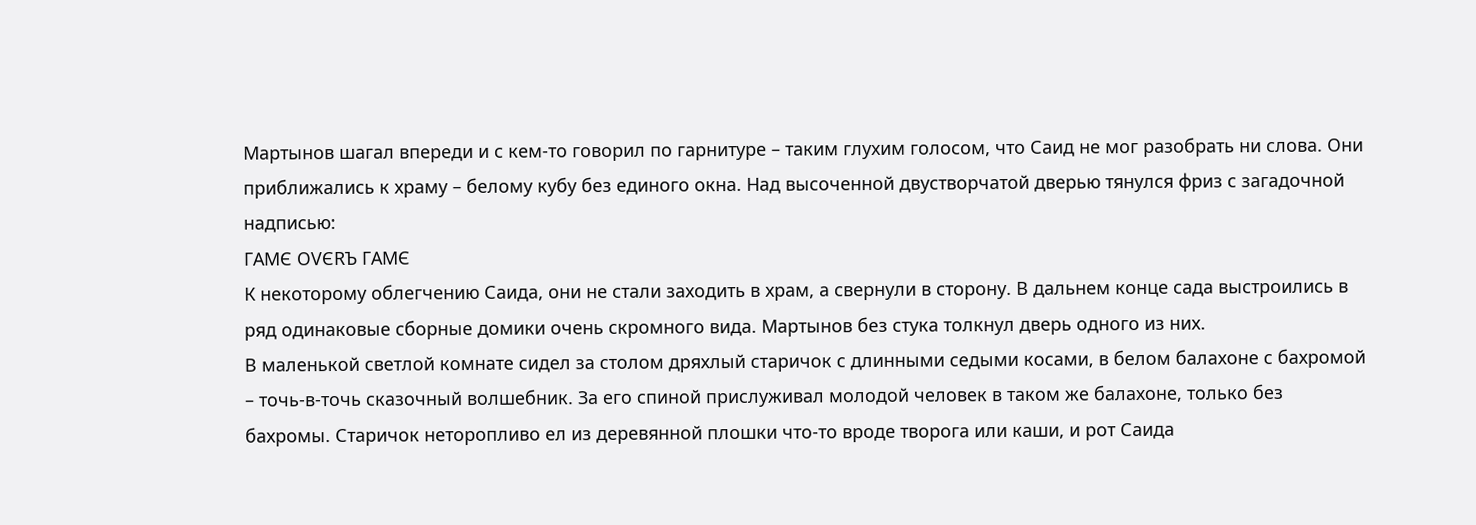Мартынов шагал впереди и с кем-то говорил по гарнитуре – таким глухим голосом, что Саид не мог разобрать ни слова. Они приближались к храму – белому кубу без единого окна. Над высоченной двустворчатой дверью тянулся фриз с загадочной надписью:
ГАМЄ ОVЄRЪ ГАМЄ
К некоторому облегчению Саида, они не стали заходить в храм, а свернули в сторону. В дальнем конце сада выстроились в ряд одинаковые сборные домики очень скромного вида. Мартынов без стука толкнул дверь одного из них.
В маленькой светлой комнате сидел за столом дряхлый старичок с длинными седыми косами, в белом балахоне с бахромой – точь-в-точь сказочный волшебник. За его спиной прислуживал молодой человек в таком же балахоне, только без бахромы. Старичок неторопливо ел из деревянной плошки что-то вроде творога или каши, и рот Саида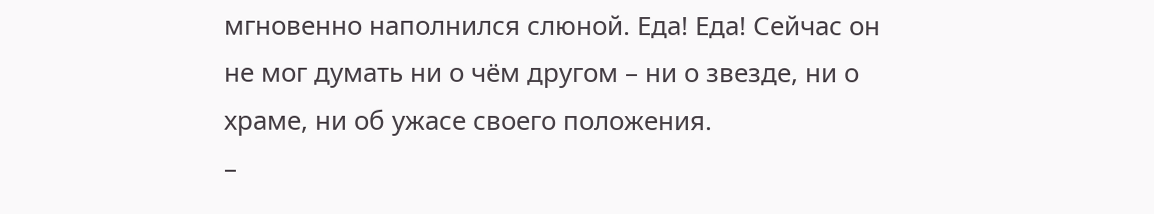мгновенно наполнился слюной. Еда! Еда! Сейчас он не мог думать ни о чём другом – ни о звезде, ни о храме, ни об ужасе своего положения.
–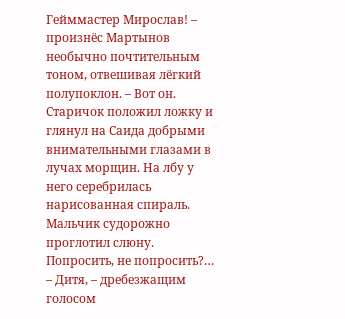Гейммастер Мирослав! – произнёс Мартынов необычно почтительным тоном, отвешивая лёгкий полупоклон. – Вот он.
Старичок положил ложку и глянул на Саида добрыми внимательными глазами в лучах морщин. На лбу у него серебрилась нарисованная спираль. Мальчик судорожно проглотил слюну. Попросить, не попросить?…
– Дитя, – дребезжащим голосом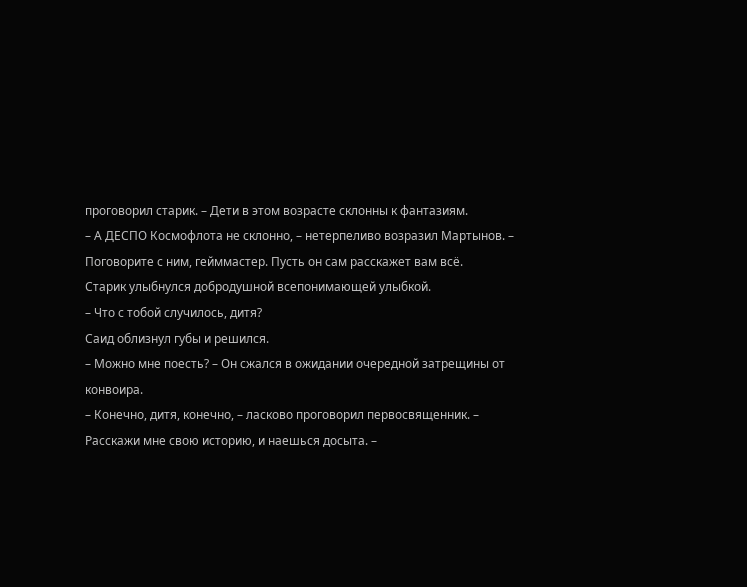проговорил старик. – Дети в этом возрасте склонны к фантазиям.
– А ДЕСПО Космофлота не склонно, – нетерпеливо возразил Мартынов. – Поговорите с ним, гейммастер. Пусть он сам расскажет вам всё.
Старик улыбнулся добродушной всепонимающей улыбкой.
– Что с тобой случилось, дитя?
Саид облизнул губы и решился.
– Можно мне поесть? – Он сжался в ожидании очередной затрещины от конвоира.
– Конечно, дитя, конечно, – ласково проговорил первосвященник. – Расскажи мне свою историю, и наешься досыта. –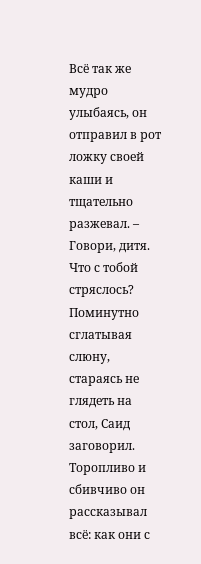Всё так же мудро улыбаясь, он отправил в рот ложку своей каши и тщательно разжевал. – Говори, дитя. Что с тобой стряслось?
Поминутно сглатывая слюну, стараясь не глядеть на стол, Саид заговорил.
Торопливо и сбивчиво он рассказывал всё: как они с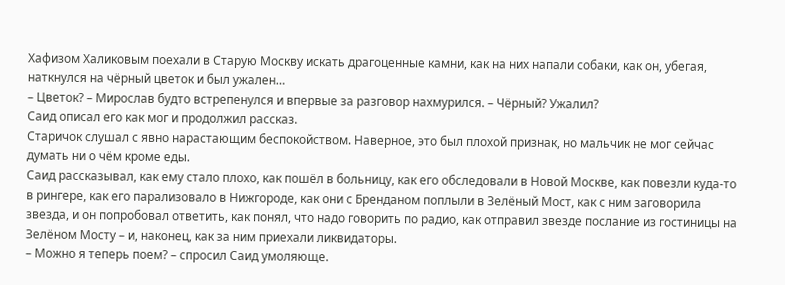Хафизом Халиковым поехали в Старую Москву искать драгоценные камни, как на них напали собаки, как он, убегая, наткнулся на чёрный цветок и был ужален…
– Цветок? – Мирослав будто встрепенулся и впервые за разговор нахмурился. – Чёрный? Ужалил?
Саид описал его как мог и продолжил рассказ.
Старичок слушал с явно нарастающим беспокойством. Наверное, это был плохой признак, но мальчик не мог сейчас думать ни о чём кроме еды.
Саид рассказывал, как ему стало плохо, как пошёл в больницу, как его обследовали в Новой Москве, как повезли куда-то в рингере, как его парализовало в Нижгороде, как они с Бренданом поплыли в Зелёный Мост, как с ним заговорила звезда, и он попробовал ответить, как понял, что надо говорить по радио, как отправил звезде послание из гостиницы на Зелёном Мосту – и, наконец, как за ним приехали ликвидаторы.
– Можно я теперь поем? – спросил Саид умоляюще.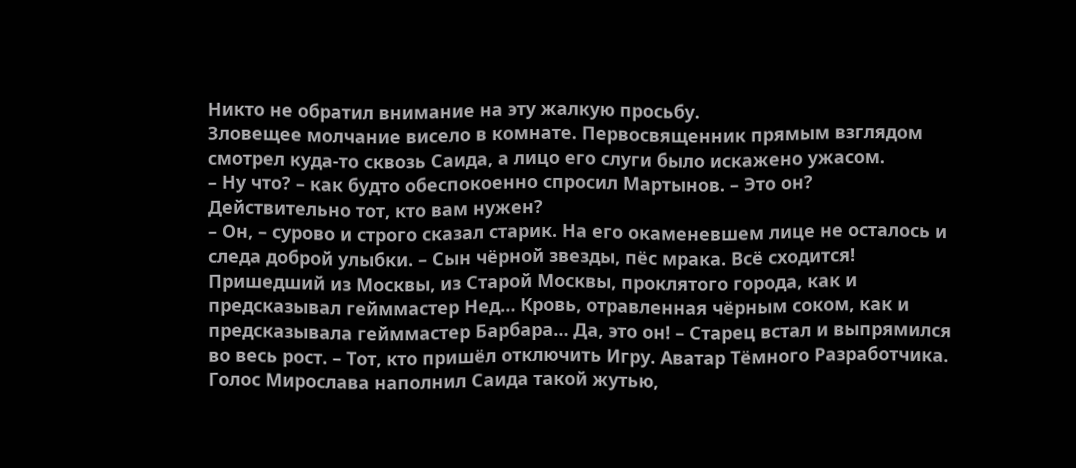Никто не обратил внимание на эту жалкую просьбу.
Зловещее молчание висело в комнате. Первосвященник прямым взглядом смотрел куда-то сквозь Саида, а лицо его слуги было искажено ужасом.
– Ну что? – как будто обеспокоенно спросил Мартынов. – Это он? Действительно тот, кто вам нужен?
– Он, – сурово и строго сказал старик. На его окаменевшем лице не осталось и следа доброй улыбки. – Сын чёрной звезды, пёс мрака. Всё сходится! Пришедший из Москвы, из Старой Москвы, проклятого города, как и предсказывал гейммастер Нед… Кровь, отравленная чёрным соком, как и предсказывала гейммастер Барбара… Да, это он! – Старец встал и выпрямился во весь рост. – Тот, кто пришёл отключить Игру. Аватар Тёмного Разработчика.
Голос Мирослава наполнил Саида такой жутью,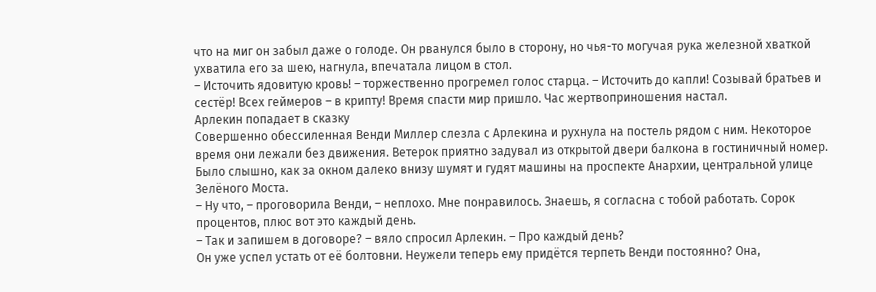что на миг он забыл даже о голоде. Он рванулся было в сторону, но чья-то могучая рука железной хваткой ухватила его за шею, нагнула, впечатала лицом в стол.
– Источить ядовитую кровь! – торжественно прогремел голос старца. – Источить до капли! Созывай братьев и сестёр! Всех геймеров – в крипту! Время спасти мир пришло. Час жертвоприношения настал.
Арлекин попадает в сказку
Совершенно обессиленная Венди Миллер слезла с Арлекина и рухнула на постель рядом с ним. Некоторое время они лежали без движения. Ветерок приятно задувал из открытой двери балкона в гостиничный номер. Было слышно, как за окном далеко внизу шумят и гудят машины на проспекте Анархии, центральной улице Зелёного Моста.
– Ну что, – проговорила Венди, – неплохо. Мне понравилось. Знаешь, я согласна с тобой работать. Сорок процентов, плюс вот это каждый день.
– Так и запишем в договоре? – вяло спросил Арлекин. – Про каждый день?
Он уже успел устать от её болтовни. Неужели теперь ему придётся терпеть Венди постоянно? Она,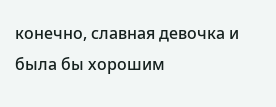конечно, славная девочка и была бы хорошим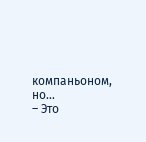компаньоном, но…
– Это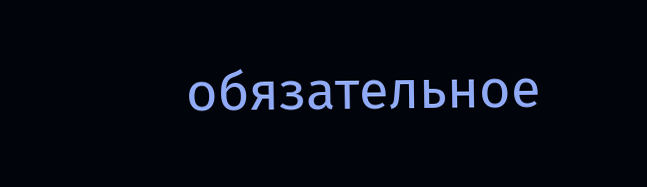обязательное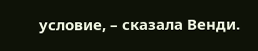условие, – сказала Венди.